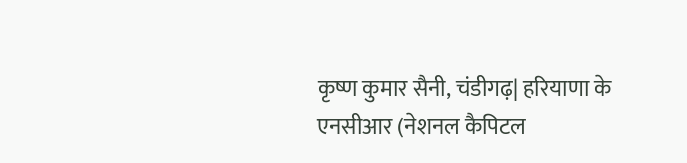कृष्ण कुमार सैनी, चंडीगढ़| हरियाणा के एनसीआर (नेशनल कैपिटल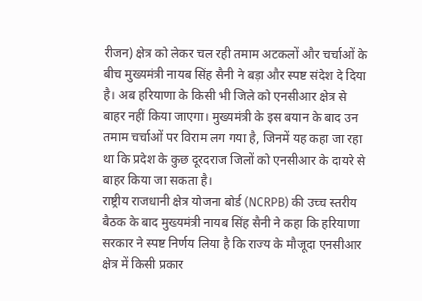रीजन) क्षेत्र को लेकर चल रही तमाम अटकलों और चर्चाओं के बीच मुख्यमंत्री नायब सिंह सैनी ने बड़ा और स्पष्ट संदेश दे दिया है। अब हरियाणा के किसी भी जिले को एनसीआर क्षेत्र से बाहर नहीं किया जाएगा। मुख्यमंत्री के इस बयान के बाद उन तमाम चर्चाओं पर विराम लग गया है, जिनमें यह कहा जा रहा था कि प्रदेश के कुछ दूरदराज जिलों को एनसीआर के दायरे से बाहर किया जा सकता है।
राष्ट्रीय राजधानी क्षेत्र योजना बोर्ड (NCRPB) की उच्च स्तरीय बैठक के बाद मुख्यमंत्री नायब सिंह सैनी ने कहा कि हरियाणा सरकार ने स्पष्ट निर्णय लिया है कि राज्य के मौजूदा एनसीआर क्षेत्र में किसी प्रकार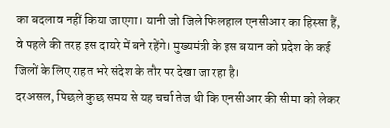का बदलाव नहीं किया जाएगा। यानी जो जिले फिलहाल एनसीआर का हिस्सा हैं, वे पहले की तरह इस दायरे में बने रहेंगे। मुख्यमंत्री के इस बयान को प्रदेश के कई जिलों के लिए राहत भरे संदेश के तौर पर देखा जा रहा है।
दरअसल, पिछले कुछ समय से यह चर्चा तेज थी कि एनसीआर की सीमा को लेकर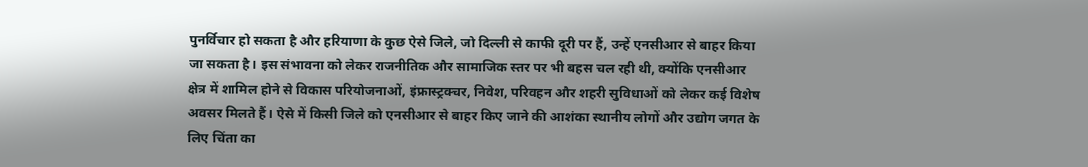पुनर्विचार हो सकता है और हरियाणा के कुछ ऐसे जिले, जो दिल्ली से काफी दूरी पर हैं, उन्हें एनसीआर से बाहर किया जा सकता है। इस संभावना को लेकर राजनीतिक और सामाजिक स्तर पर भी बहस चल रही थी, क्योंकि एनसीआर क्षेत्र में शामिल होने से विकास परियोजनाओं, इंफ्रास्ट्रक्चर, निवेश, परिवहन और शहरी सुविधाओं को लेकर कई विशेष अवसर मिलते हैं। ऐसे में किसी जिले को एनसीआर से बाहर किए जाने की आशंका स्थानीय लोगों और उद्योग जगत के लिए चिंता का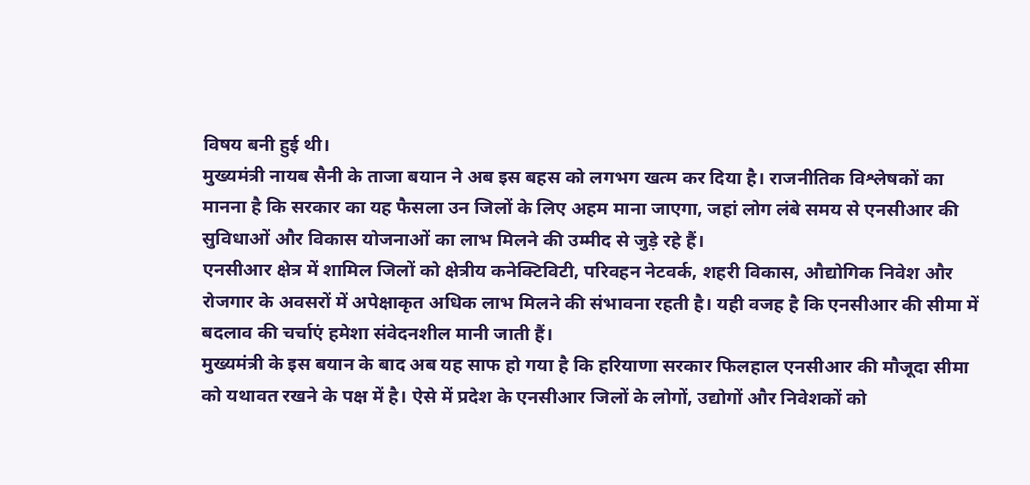विषय बनी हुई थी।
मुख्यमंत्री नायब सैनी के ताजा बयान ने अब इस बहस को लगभग खत्म कर दिया है। राजनीतिक विश्लेषकों का मानना है कि सरकार का यह फैसला उन जिलों के लिए अहम माना जाएगा, जहां लोग लंबे समय से एनसीआर की सुविधाओं और विकास योजनाओं का लाभ मिलने की उम्मीद से जुड़े रहे हैं।
एनसीआर क्षेत्र में शामिल जिलों को क्षेत्रीय कनेक्टिविटी, परिवहन नेटवर्क, शहरी विकास, औद्योगिक निवेश और रोजगार के अवसरों में अपेक्षाकृत अधिक लाभ मिलने की संभावना रहती है। यही वजह है कि एनसीआर की सीमा में बदलाव की चर्चाएं हमेशा संवेदनशील मानी जाती हैं।
मुख्यमंत्री के इस बयान के बाद अब यह साफ हो गया है कि हरियाणा सरकार फिलहाल एनसीआर की मौजूदा सीमा को यथावत रखने के पक्ष में है। ऐसे में प्रदेश के एनसीआर जिलों के लोगों, उद्योगों और निवेशकों को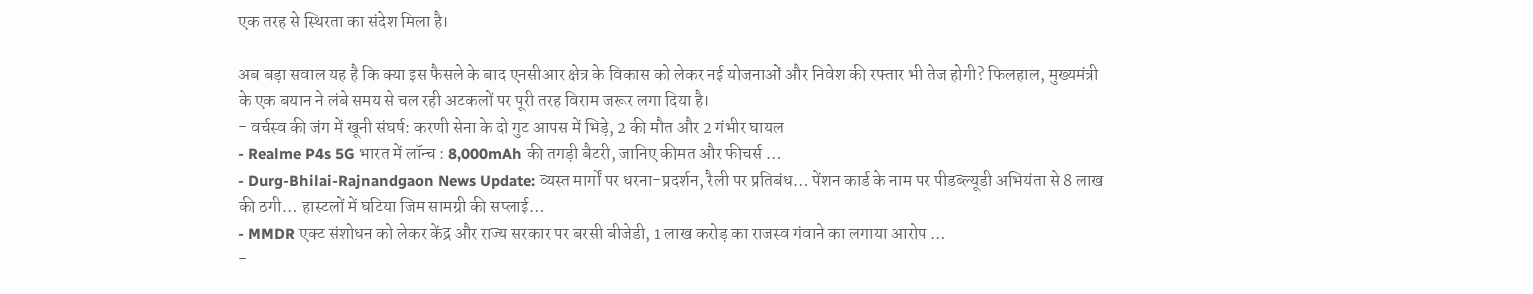एक तरह से स्थिरता का संदेश मिला है।

अब बड़ा सवाल यह है कि क्या इस फैसले के बाद एनसीआर क्षेत्र के विकास को लेकर नई योजनाओं और निवेश की रफ्तार भी तेज होगी? फिलहाल, मुख्यमंत्री के एक बयान ने लंबे समय से चल रही अटकलों पर पूरी तरह विराम जरूर लगा दिया है।
- वर्चस्व की जंग में खूनी संघर्ष: करणी सेना के दो गुट आपस में भिड़े, 2 की मौत और 2 गंभीर घायल
- Realme P4s 5G भारत में लॉन्च : 8,000mAh की तगड़ी बैटरी, जानिए कीमत और फीचर्स …
- Durg-Bhilai-Rajnandgaon News Update: व्यस्त मार्गों पर धरना-प्रदर्शन, रैली पर प्रतिबंध… पेंशन कार्ड के नाम पर पीडब्ल्यूडी अभियंता से 8 लाख की ठगी… हास्टलों में घटिया जिम सामग्री की सप्लाई…
- MMDR एक्ट संशोधन को लेकर केंद्र और राज्य सरकार पर बरसी बीजेडी, 1 लाख करोड़ का राजस्व गंवाने का लगाया आरोप …
-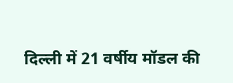दिल्ली में 21 वर्षीय मॉडल की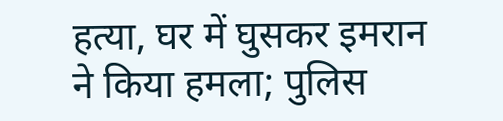हत्या, घर में घुसकर इमरान ने किया हमला; पुलिस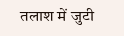तलाश में जुटी